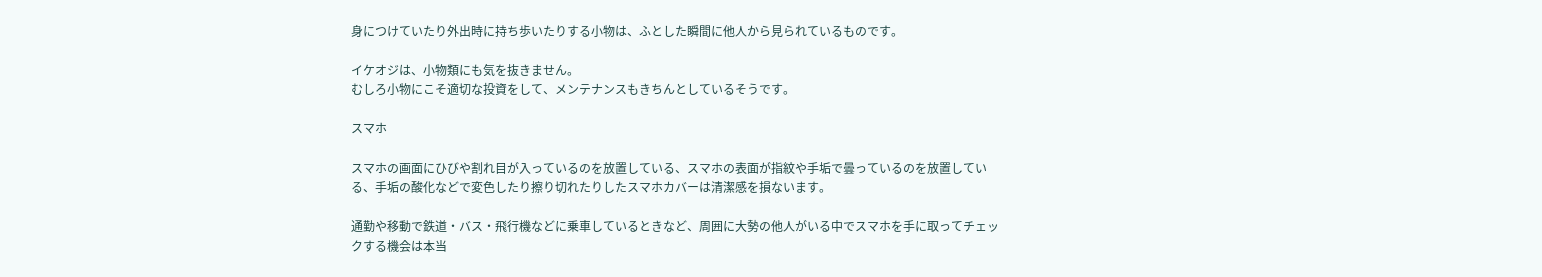身につけていたり外出時に持ち歩いたりする小物は、ふとした瞬間に他人から見られているものです。

イケオジは、小物類にも気を抜きません。
むしろ小物にこそ適切な投資をして、メンテナンスもきちんとしているそうです。

スマホ

スマホの画面にひびや割れ目が入っているのを放置している、スマホの表面が指紋や手垢で曇っているのを放置している、手垢の酸化などで変色したり擦り切れたりしたスマホカバーは清潔感を損ないます。

通勤や移動で鉄道・バス・飛行機などに乗車しているときなど、周囲に大勢の他人がいる中でスマホを手に取ってチェックする機会は本当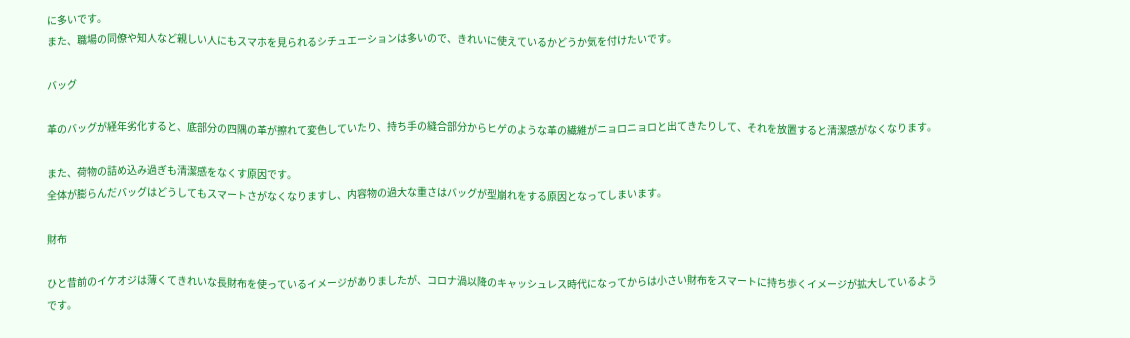に多いです。
また、職場の同僚や知人など親しい人にもスマホを見られるシチュエーションは多いので、きれいに使えているかどうか気を付けたいです。

バッグ

革のバッグが経年劣化すると、底部分の四隅の革が擦れて変色していたり、持ち手の縫合部分からヒゲのような革の繊維がニョロニョロと出てきたりして、それを放置すると清潔感がなくなります。

また、荷物の詰め込み過ぎも清潔感をなくす原因です。
全体が膨らんだバッグはどうしてもスマートさがなくなりますし、内容物の過大な重さはバッグが型崩れをする原因となってしまいます。

財布

ひと昔前のイケオジは薄くてきれいな長財布を使っているイメージがありましたが、コロナ渦以降のキャッシュレス時代になってからは小さい財布をスマートに持ち歩くイメージが拡大しているようです。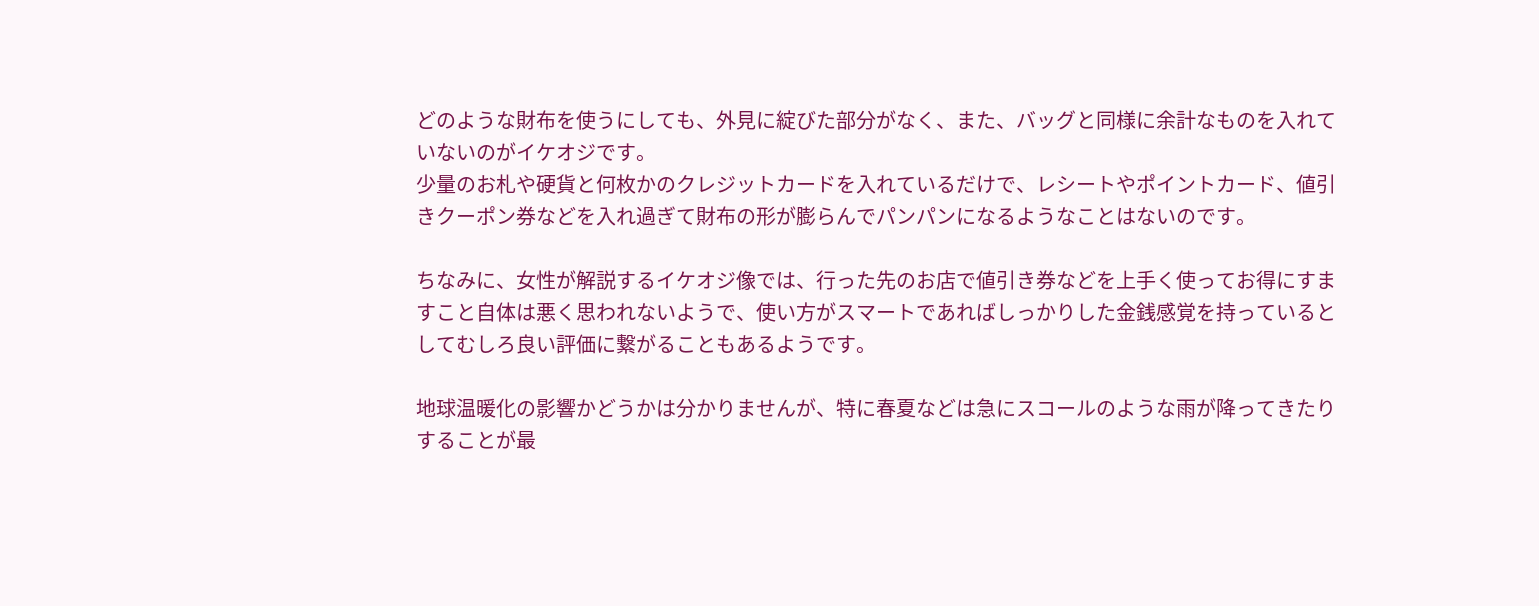どのような財布を使うにしても、外見に綻びた部分がなく、また、バッグと同様に余計なものを入れていないのがイケオジです。
少量のお札や硬貨と何枚かのクレジットカードを入れているだけで、レシートやポイントカード、値引きクーポン券などを入れ過ぎて財布の形が膨らんでパンパンになるようなことはないのです。

ちなみに、女性が解説するイケオジ像では、行った先のお店で値引き券などを上手く使ってお得にすますこと自体は悪く思われないようで、使い方がスマートであればしっかりした金銭感覚を持っているとしてむしろ良い評価に繋がることもあるようです。

地球温暖化の影響かどうかは分かりませんが、特に春夏などは急にスコールのような雨が降ってきたりすることが最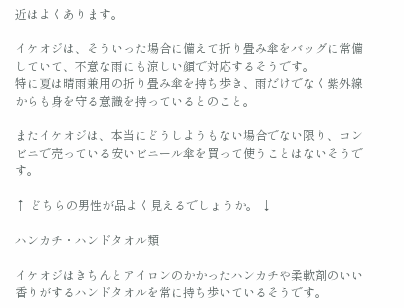近はよくあります。

イケオジは、そういった場合に備えて折り畳み傘をバッグに常備していて、不意な雨にも涼しい顔で対応するそうです。
特に夏は晴雨兼用の折り畳み傘を持ち歩き、雨だけでなく紫外線からも身を守る意識を持っているとのこと。

またイケオジは、本当にどうしようもない場合でない限り、コンビニで売っている安いビニール傘を買って使うことはないそうです。

↑ どちらの男性が品よく見えるでしょうか。 ↓

ハンカチ・ハンドタオル類

イケオジはきちんとアイロンのかかったハンカチや柔軟剤のいい香りがするハンドタオルを常に持ち歩いているそうです。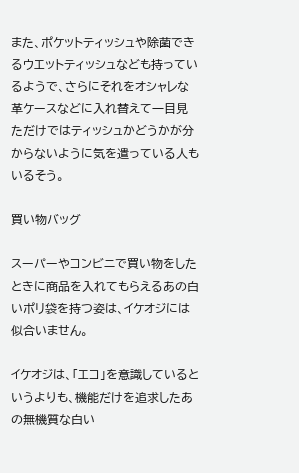また、ポケットティッシュや除菌できるウエットティッシュなども持っているようで、さらにそれをオシャレな革ケースなどに入れ替えて一目見ただけではティッシュかどうかが分からないように気を遣っている人もいるそう。

買い物バッグ

スーパーやコンビニで買い物をしたときに商品を入れてもらえるあの白いポリ袋を持つ姿は、イケオジには似合いません。

イケオジは、「エコ」を意識しているというよりも、機能だけを追求したあの無機質な白い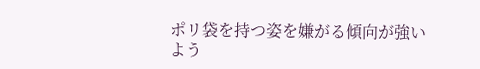ポリ袋を持つ姿を嫌がる傾向が強いよう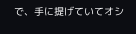で、手に提げていてオシ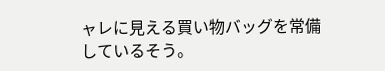ャレに見える買い物バッグを常備しているそう。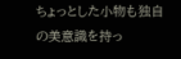ちょっとした小物も独自の美意識を持っ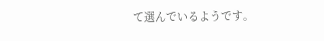て選んでいるようです。